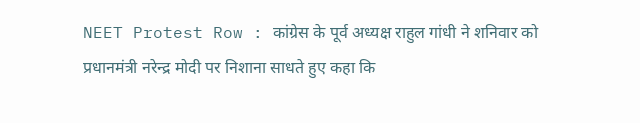NEET Protest Row : कांग्रेस के पूर्व अध्यक्ष राहुल गांधी ने शनिवार को प्रधानमंत्री नरेन्द्र मोदी पर निशाना साधते हुए कहा कि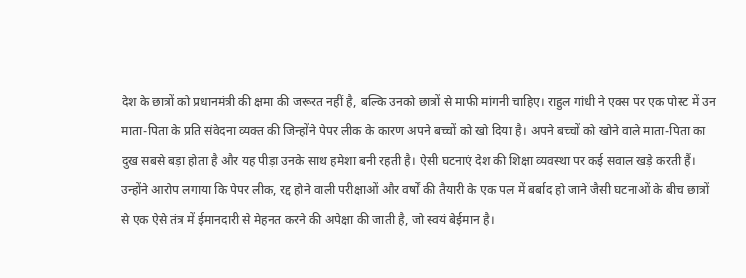देश के छात्रों को प्रधानमंत्री की क्षमा की जरूरत नहीं है, बल्कि उनको छात्रों से माफी मांगनी चाहिए। राहुल गांधी ने एक्स पर एक पोस्ट में उन माता-पिता के प्रति संवेदना व्यक्त की जिन्होंने पेपर लीक के कारण अपने बच्चों को खो दिया है। अपने बच्चों को खोने वाले माता-पिता का दुख सबसे बड़ा होता है और यह पीड़ा उनके साथ हमेशा बनी रहती है। ऐसी घटनाएं देश की शिक्षा व्यवस्था पर कई सवाल खड़े करती हैं।
उन्होंने आरोप लगाया कि पेपर लीक, रद्द होने वाली परीक्षाओं और वर्षों की तैयारी के एक पल में बर्बाद हो जाने जैसी घटनाओं के बीच छात्रों से एक ऐसे तंत्र में ईमानदारी से मेहनत करने की अपेक्षा की जाती है, जो स्वयं बेईमान है।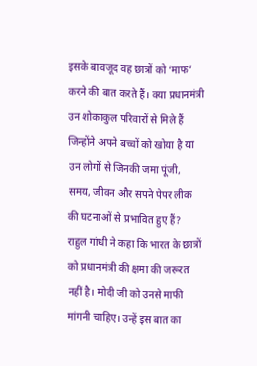इसके बावजूद वह छात्रों को ‘माफ’ करने की बात करते हैं। क्या प्रधानमंत्री उन शोकाकुल परिवारों से मिले हैं जिन्होंने अपने बच्चों को खोया है या उन लोगों से जिनकी जमा पूंजी, समय, जीवन और सपने पेपर लीक की घटनाओं से प्रभावित हुए हैं?
राहुल गांधी ने कहा कि भारत के छात्रों को प्रधानमंत्री की क्षमा की जरूरत नहीं है। मोदी जी को उनसे माफी मांगनी चाहिए। उन्हें इस बात का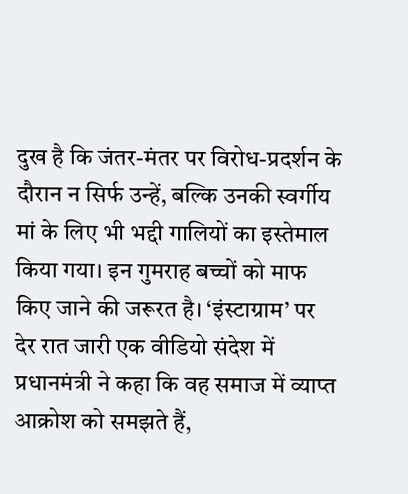दुख है कि जंतर-मंतर पर विरोध-प्रदर्शन के दौरान न सिर्फ उन्हें, बल्कि उनकी स्वर्गीय मां के लिए भी भद्दी गालियों का इस्तेमाल किया गया। इन गुमराह बच्चों को माफ किए जाने की जरूरत है। ‘इंस्टाग्राम’ पर देर रात जारी एक वीडियो संदेश में प्रधानमंत्री ने कहा कि वह समाज में व्याप्त आक्रोश को समझते हैं,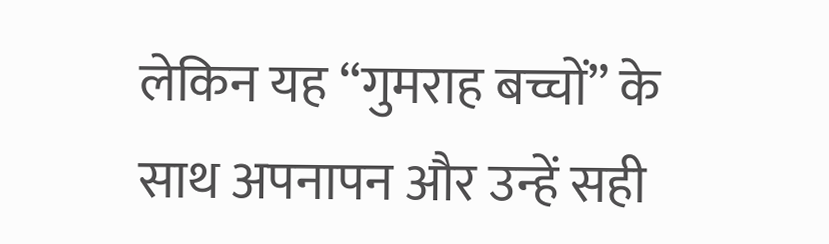लेकिन यह “गुमराह बच्चों” के साथ अपनापन और उन्हें सही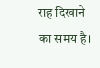राह दिखाने का समय है।